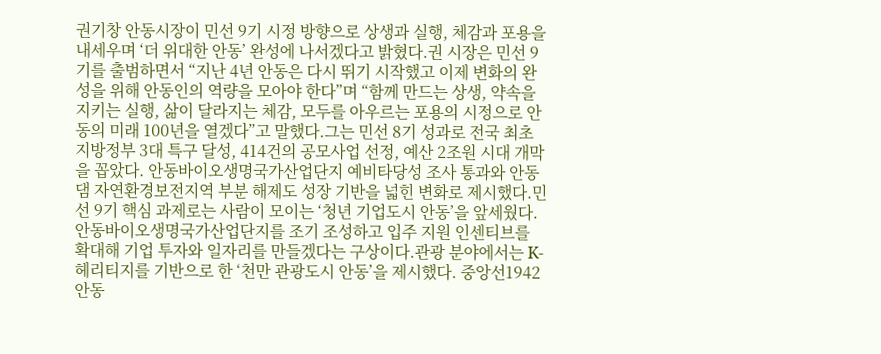권기창 안동시장이 민선 9기 시정 방향으로 상생과 실행, 체감과 포용을 내세우며 ‘더 위대한 안동’ 완성에 나서겠다고 밝혔다.권 시장은 민선 9기를 출범하면서 “지난 4년 안동은 다시 뛰기 시작했고 이제 변화의 완성을 위해 안동인의 역량을 모아야 한다”며 “함께 만드는 상생, 약속을 지키는 실행, 삶이 달라지는 체감, 모두를 아우르는 포용의 시정으로 안동의 미래 100년을 열겠다”고 말했다.그는 민선 8기 성과로 전국 최초 지방정부 3대 특구 달성, 414건의 공모사업 선정, 예산 2조원 시대 개막을 꼽았다. 안동바이오생명국가산업단지 예비타당성 조사 통과와 안동댐 자연환경보전지역 부분 해제도 성장 기반을 넓힌 변화로 제시했다.민선 9기 핵심 과제로는 사람이 모이는 ‘청년 기업도시 안동’을 앞세웠다. 안동바이오생명국가산업단지를 조기 조성하고 입주 지원 인센티브를 확대해 기업 투자와 일자리를 만들겠다는 구상이다.관광 분야에서는 K-헤리티지를 기반으로 한 ‘천만 관광도시 안동’을 제시했다. 중앙선1942안동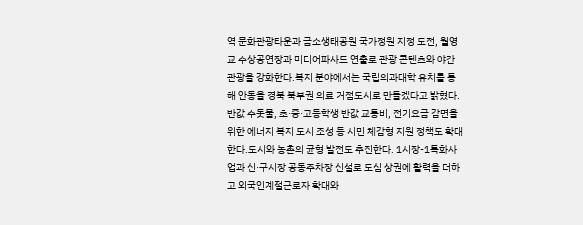역 문화관광타운과 금소생태공원 국가정원 지정 도전, 월영교 수상공연장과 미디어파사드 연출로 관광 콘텐츠와 야간 관광을 강화한다.복지 분야에서는 국립의과대학 유치를 통해 안동을 경북 북부권 의료 거점도시로 만들겠다고 밝혔다. 반값 수돗물, 초·중·고등학생 반값 교통비, 전기요금 감면을 위한 에너지 복지 도시 조성 등 시민 체감형 지원 정책도 확대한다.도시와 농촌의 균형 발전도 추진한다. 1시장-1특화사업과 신·구시장 공동주차장 신설로 도심 상권에 활력을 더하고 외국인계절근로자 확대와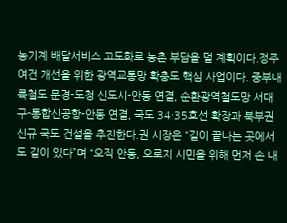농기계 배달서비스 고도화로 농촌 부담을 덜 계획이다.정주 여건 개선을 위한 광역교통망 확충도 핵심 사업이다. 중부내륙철도 문경-도청 신도시-안동 연결, 순환광역철도망 서대구-통합신공항-안동 연결, 국도 34·35호선 확장과 북부권 신규 국도 건설을 추진한다.권 시장은 “길이 끝나는 곳에서도 길이 있다”며 “오직 안동, 오로지 시민을 위해 먼저 손 내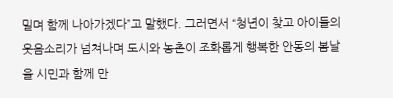밀며 함께 나아가겠다”고 말했다. 그러면서 “청년이 찾고 아이들의 웃음소리가 넘쳐나며 도시와 농촌이 조화롭게 행복한 안동의 봄날을 시민과 함께 만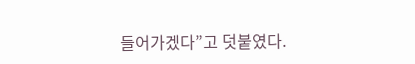들어가겠다”고 덧붙였다.